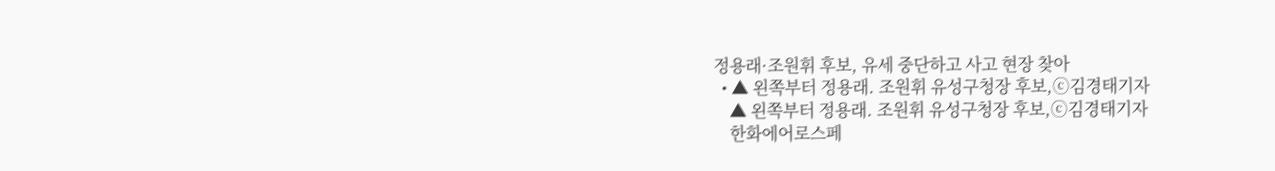정용래·조원휘 후보, 유세 중단하고 사고 현장 찾아
  • ▲ 왼쪽부터 정용래. 조원휘 유성구청장 후보,ⓒ김경태기자
    ▲ 왼쪽부터 정용래. 조원휘 유성구청장 후보,ⓒ김경태기자
    한화에어로스페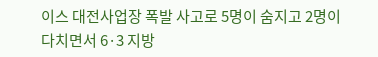이스 대전사업장 폭발 사고로 5명이 숨지고 2명이 다치면서 6·3 지방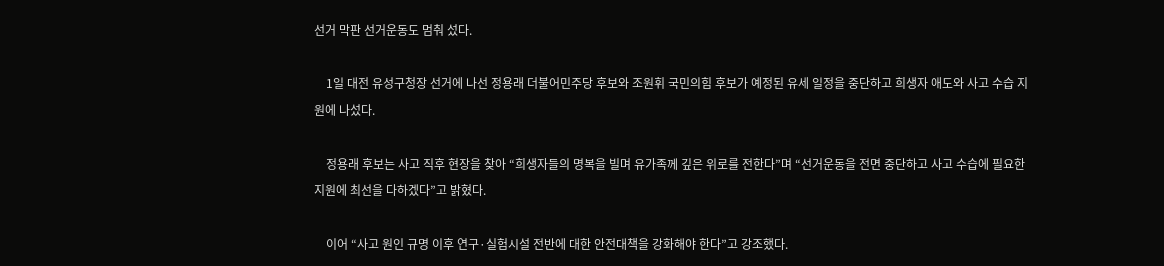선거 막판 선거운동도 멈춰 섰다.

    1일 대전 유성구청장 선거에 나선 정용래 더불어민주당 후보와 조원휘 국민의힘 후보가 예정된 유세 일정을 중단하고 희생자 애도와 사고 수습 지원에 나섰다.

    정용래 후보는 사고 직후 현장을 찾아 “희생자들의 명복을 빌며 유가족께 깊은 위로를 전한다”며 “선거운동을 전면 중단하고 사고 수습에 필요한 지원에 최선을 다하겠다”고 밝혔다.

    이어 “사고 원인 규명 이후 연구·실험시설 전반에 대한 안전대책을 강화해야 한다”고 강조했다.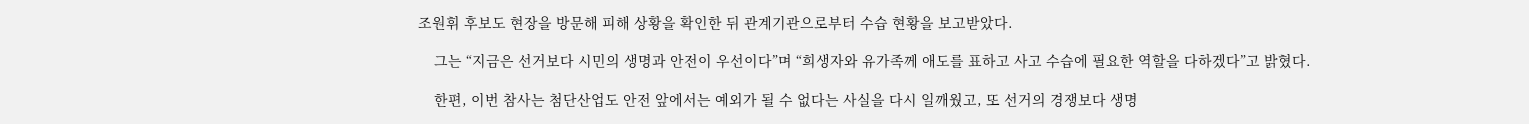조원휘 후보도 현장을 방문해 피해 상황을 확인한 뒤 관계기관으로부터 수습 현황을 보고받았다.

    그는 “지금은 선거보다 시민의 생명과 안전이 우선이다”며 “희생자와 유가족께 애도를 표하고 사고 수습에 필요한 역할을 다하겠다”고 밝혔다.

    한편, 이번 참사는 첨단산업도 안전 앞에서는 예외가 될 수 없다는 사실을 다시 일깨웠고, 또 선거의 경쟁보다 생명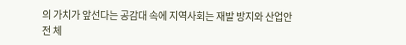의 가치가 앞선다는 공감대 속에 지역사회는 재발 방지와 산업안전 체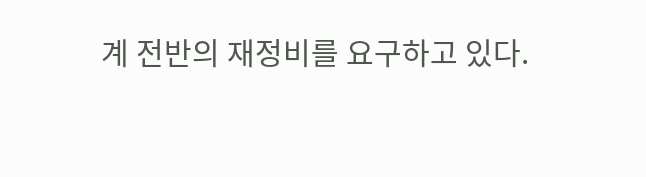계 전반의 재정비를 요구하고 있다.